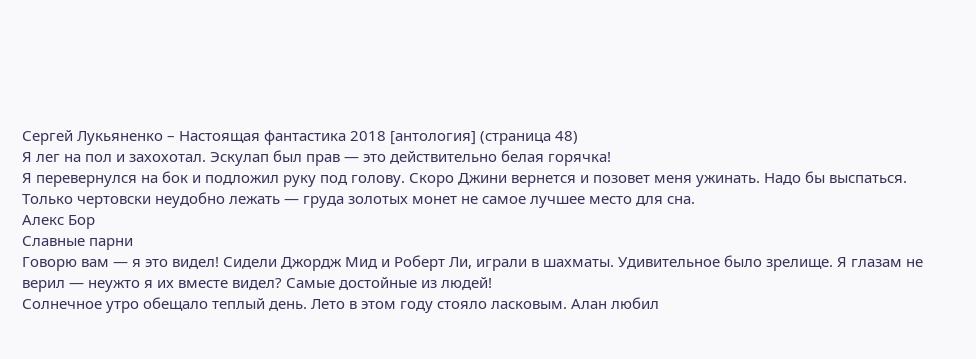Сергей Лукьяненко – Настоящая фантастика 2018 [антология] (страница 48)
Я лег на пол и захохотал. Эскулап был прав — это действительно белая горячка!
Я перевернулся на бок и подложил руку под голову. Скоро Джини вернется и позовет меня ужинать. Надо бы выспаться. Только чертовски неудобно лежать — груда золотых монет не самое лучшее место для сна.
Алекс Бор
Славные парни
Говорю вам — я это видел! Сидели Джордж Мид и Роберт Ли, играли в шахматы. Удивительное было зрелище. Я глазам не верил — неужто я их вместе видел? Самые достойные из людей!
Солнечное утро обещало теплый день. Лето в этом году стояло ласковым. Алан любил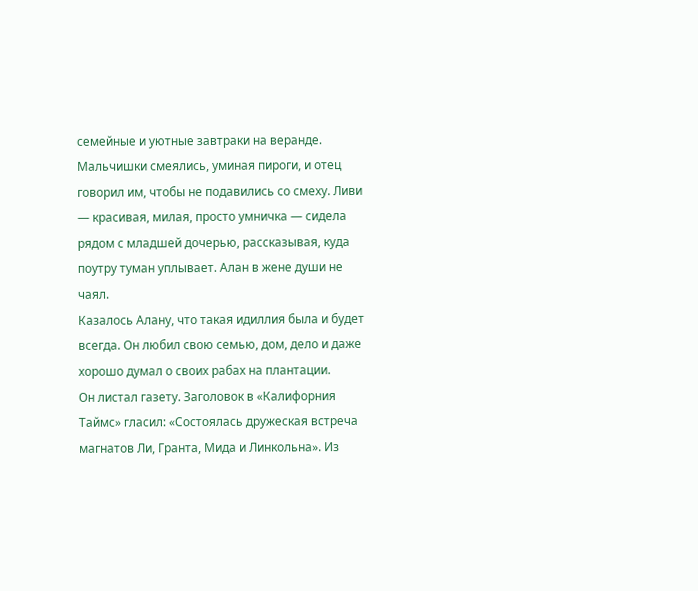семейные и уютные завтраки на веранде. Мальчишки смеялись, уминая пироги, и отец говорил им, чтобы не подавились со смеху. Ливи — красивая, милая, просто умничка — сидела рядом с младшей дочерью, рассказывая, куда поутру туман уплывает. Алан в жене души не чаял.
Казалось Алану, что такая идиллия была и будет всегда. Он любил свою семью, дом, дело и даже хорошо думал о своих рабах на плантации.
Он листал газету. Заголовок в «Калифорния Таймс» гласил: «Состоялась дружеская встреча магнатов Ли, Гранта, Мида и Линкольна». Из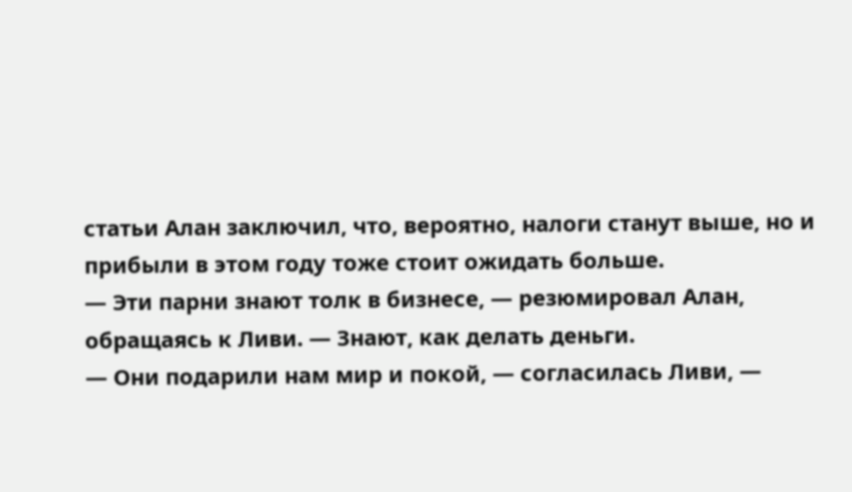статьи Алан заключил, что, вероятно, налоги станут выше, но и прибыли в этом году тоже стоит ожидать больше.
— Эти парни знают толк в бизнесе, — резюмировал Алан, обращаясь к Ливи. — Знают, как делать деньги.
— Они подарили нам мир и покой, — согласилась Ливи, —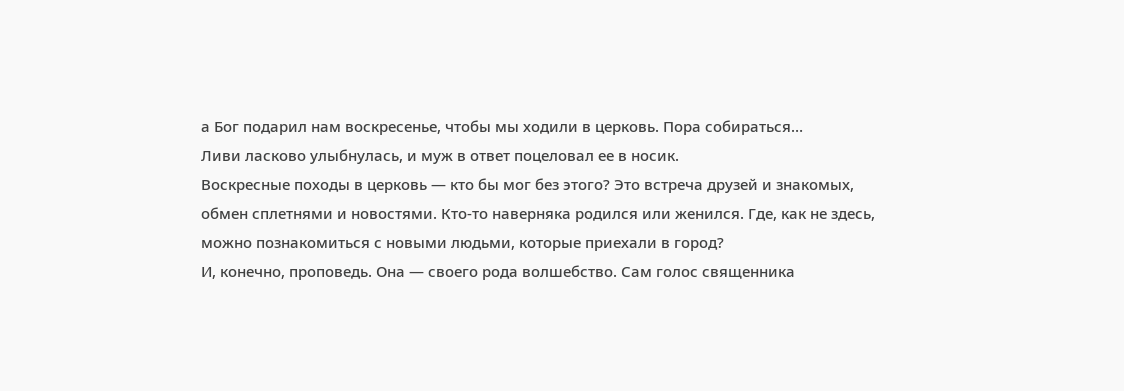а Бог подарил нам воскресенье, чтобы мы ходили в церковь. Пора собираться…
Ливи ласково улыбнулась, и муж в ответ поцеловал ее в носик.
Воскресные походы в церковь — кто бы мог без этого? Это встреча друзей и знакомых, обмен сплетнями и новостями. Кто-то наверняка родился или женился. Где, как не здесь, можно познакомиться с новыми людьми, которые приехали в город?
И, конечно, проповедь. Она — своего рода волшебство. Сам голос священника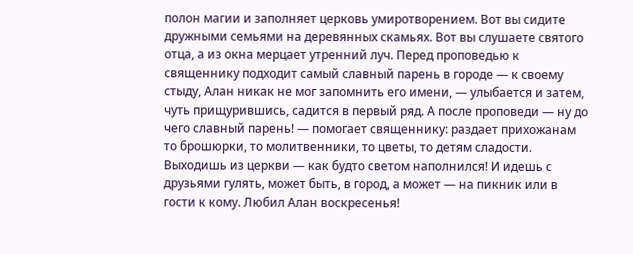полон магии и заполняет церковь умиротворением. Вот вы сидите дружными семьями на деревянных скамьях. Вот вы слушаете святого отца, а из окна мерцает утренний луч. Перед проповедью к священнику подходит самый славный парень в городе — к своему стыду, Алан никак не мог запомнить его имени, — улыбается и затем, чуть прищурившись, садится в первый ряд. А после проповеди — ну до чего славный парень! — помогает священнику: раздает прихожанам то брошюрки, то молитвенники, то цветы, то детям сладости.
Выходишь из церкви — как будто светом наполнился! И идешь с друзьями гулять, может быть, в город, а может — на пикник или в гости к кому. Любил Алан воскресенья!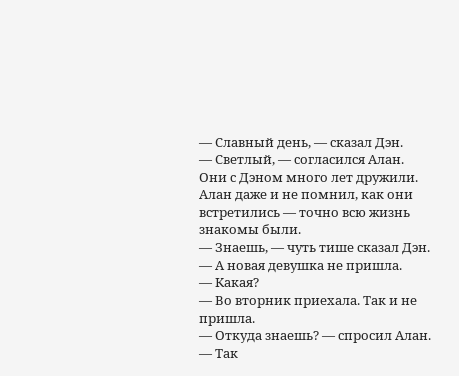— Славный день, — сказал Дэн.
— Светлый, — согласился Алан.
Они с Дэном много лет дружили. Алан даже и не помнил, как они встретились — точно всю жизнь знакомы были.
— Знаешь, — чуть тише сказал Дэн. — А новая девушка не пришла.
— Какая?
— Во вторник приехала. Так и не пришла.
— Откуда знаешь? — спросил Алан.
— Так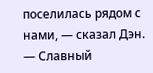поселилась рядом с нами, — сказал Дэн. — Славный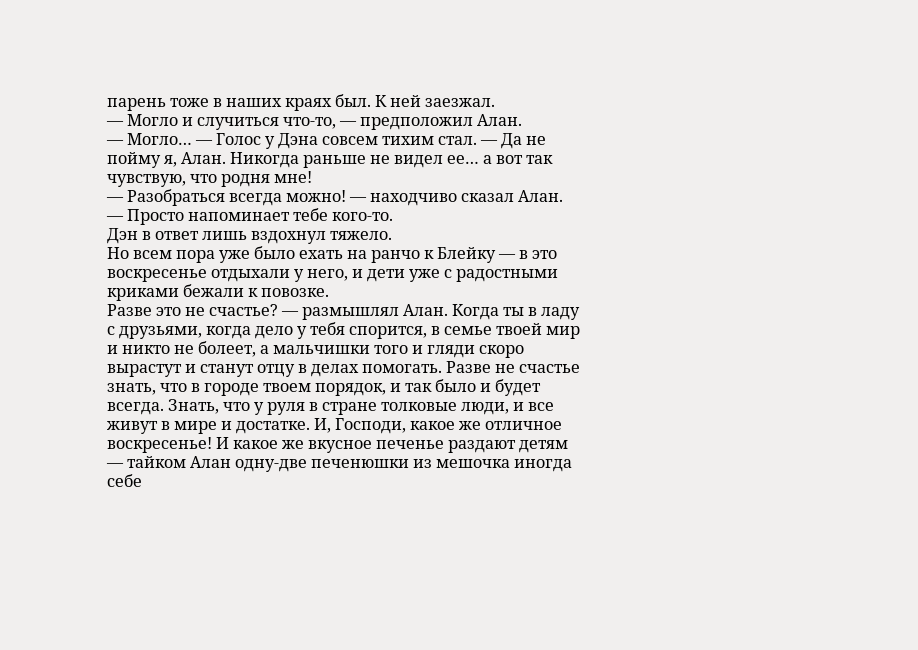парень тоже в наших краях был. К ней заезжал.
— Могло и случиться что-то, — предположил Алан.
— Могло… — Голос у Дэна совсем тихим стал. — Да не пойму я, Алан. Никогда раньше не видел ее… а вот так чувствую, что родня мне!
— Разобраться всегда можно! — находчиво сказал Алан. — Просто напоминает тебе кого-то.
Дэн в ответ лишь вздохнул тяжело.
Но всем пора уже было ехать на ранчо к Блейку — в это воскресенье отдыхали у него, и дети уже с радостными криками бежали к повозке.
Разве это не счастье? — размышлял Алан. Когда ты в ладу с друзьями, когда дело у тебя спорится, в семье твоей мир и никто не болеет, а мальчишки того и гляди скоро вырастут и станут отцу в делах помогать. Разве не счастье знать, что в городе твоем порядок, и так было и будет всегда. Знать, что у руля в стране толковые люди, и все живут в мире и достатке. И, Господи, какое же отличное воскресенье! И какое же вкусное печенье раздают детям — тайком Алан одну-две печенюшки из мешочка иногда себе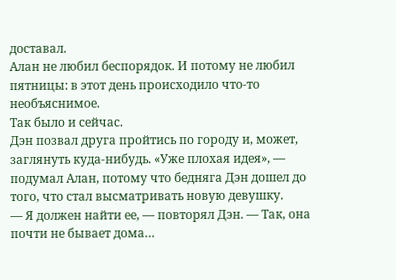доставал.
Алан не любил беспорядок. И потому не любил пятницы: в этот день происходило что-то необъяснимое.
Так было и сейчас.
Дэн позвал друга пройтись по городу и, может, заглянуть куда-нибудь. «Уже плохая идея», — подумал Алан, потому что бедняга Дэн дошел до того, что стал высматривать новую девушку.
— Я должен найти ее, — повторял Дэн. — Так, она почти не бывает дома…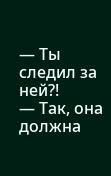— Ты следил за ней?!
— Так, она должна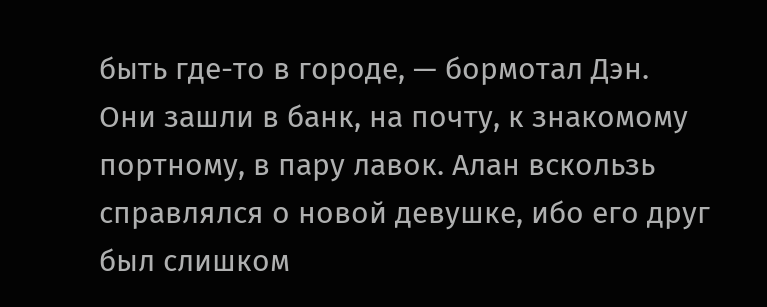быть где-то в городе, — бормотал Дэн.
Они зашли в банк, на почту, к знакомому портному, в пару лавок. Алан вскользь справлялся о новой девушке, ибо его друг был слишком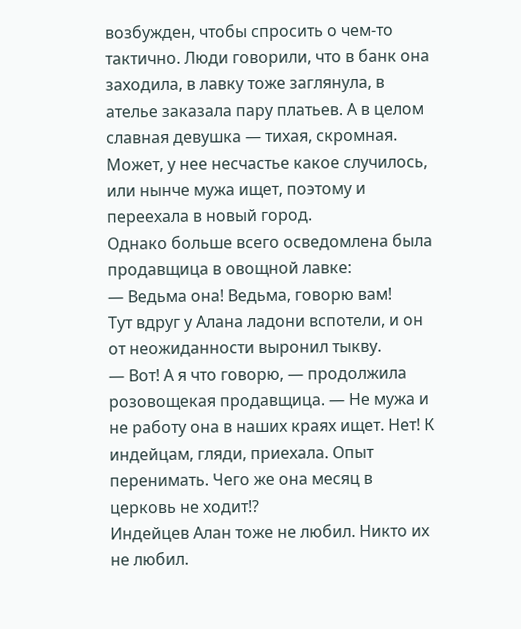возбужден, чтобы спросить о чем-то тактично. Люди говорили, что в банк она заходила, в лавку тоже заглянула, в ателье заказала пару платьев. А в целом славная девушка — тихая, скромная. Может, у нее несчастье какое случилось, или нынче мужа ищет, поэтому и переехала в новый город.
Однако больше всего осведомлена была продавщица в овощной лавке:
— Ведьма она! Ведьма, говорю вам!
Тут вдруг у Алана ладони вспотели, и он от неожиданности выронил тыкву.
— Вот! А я что говорю, — продолжила розовощекая продавщица. — Не мужа и не работу она в наших краях ищет. Нет! К индейцам, гляди, приехала. Опыт перенимать. Чего же она месяц в церковь не ходит!?
Индейцев Алан тоже не любил. Никто их не любил.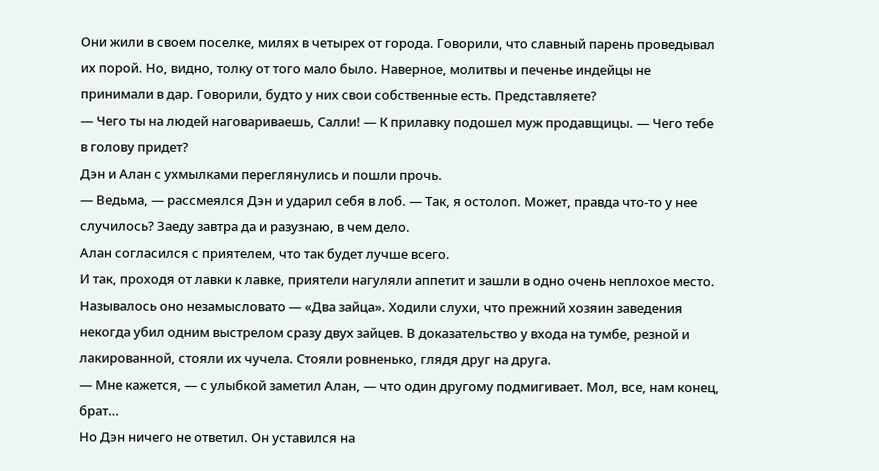Они жили в своем поселке, милях в четырех от города. Говорили, что славный парень проведывал их порой. Но, видно, толку от того мало было. Наверное, молитвы и печенье индейцы не принимали в дар. Говорили, будто у них свои собственные есть. Представляете?
— Чего ты на людей наговариваешь, Салли! — К прилавку подошел муж продавщицы. — Чего тебе в голову придет?
Дэн и Алан с ухмылками переглянулись и пошли прочь.
— Ведьма, — рассмеялся Дэн и ударил себя в лоб. — Так, я остолоп. Может, правда что-то у нее случилось? Заеду завтра да и разузнаю, в чем дело.
Алан согласился с приятелем, что так будет лучше всего.
И так, проходя от лавки к лавке, приятели нагуляли аппетит и зашли в одно очень неплохое место. Называлось оно незамысловато — «Два зайца». Ходили слухи, что прежний хозяин заведения некогда убил одним выстрелом сразу двух зайцев. В доказательство у входа на тумбе, резной и лакированной, стояли их чучела. Стояли ровненько, глядя друг на друга.
— Мне кажется, — с улыбкой заметил Алан, — что один другому подмигивает. Мол, все, нам конец, брат…
Но Дэн ничего не ответил. Он уставился на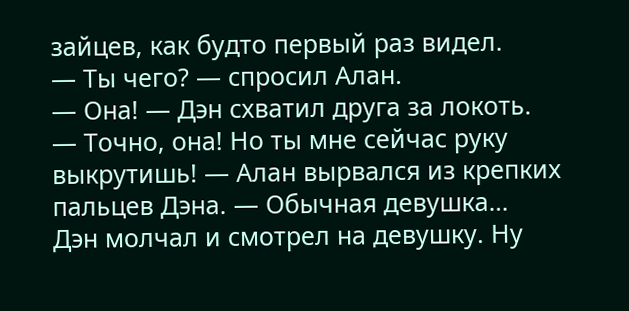зайцев, как будто первый раз видел.
— Ты чего? — спросил Алан.
— Она! — Дэн схватил друга за локоть.
— Точно, она! Но ты мне сейчас руку выкрутишь! — Алан вырвался из крепких пальцев Дэна. — Обычная девушка…
Дэн молчал и смотрел на девушку. Ну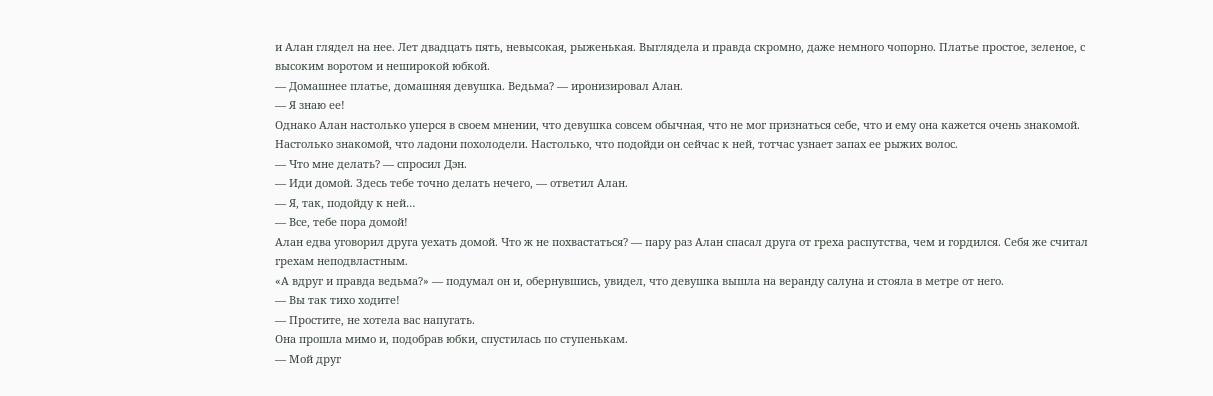и Алан глядел на нее. Лет двадцать пять, невысокая, рыженькая. Выглядела и правда скромно, даже немного чопорно. Платье простое, зеленое, с высоким воротом и неширокой юбкой.
— Домашнее платье, домашняя девушка. Ведьма? — иронизировал Алан.
— Я знаю ее!
Однако Алан настолько уперся в своем мнении, что девушка совсем обычная, что не мог признаться себе, что и ему она кажется очень знакомой. Настолько знакомой, что ладони похолодели. Настолько, что подойди он сейчас к ней, тотчас узнает запах ее рыжих волос.
— Что мне делать? — спросил Дэн.
— Иди домой. Здесь тебе точно делать нечего, — ответил Алан.
— Я, так, подойду к ней…
— Все, тебе пора домой!
Алан едва уговорил друга уехать домой. Что ж не похвастаться? — пару раз Алан спасал друга от греха распутства, чем и гордился. Себя же считал грехам неподвластным.
«А вдруг и правда ведьма?» — подумал он и, обернувшись, увидел, что девушка вышла на веранду салуна и стояла в метре от него.
— Вы так тихо ходите!
— Простите, не хотела вас напугать.
Она прошла мимо и, подобрав юбки, спустилась по ступенькам.
— Мой друг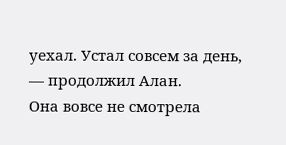уехал. Устал совсем за день, — продолжил Алан.
Она вовсе не смотрела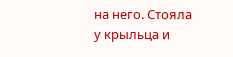на него. Стояла у крыльца и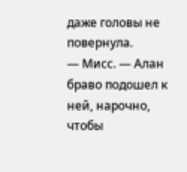даже головы не повернула.
— Мисс. — Алан браво подошел к ней, нарочно, чтобы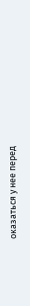оказаться у нее перед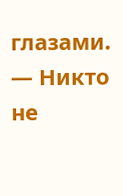глазами. — Никто не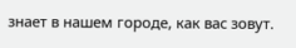знает в нашем городе, как вас зовут.